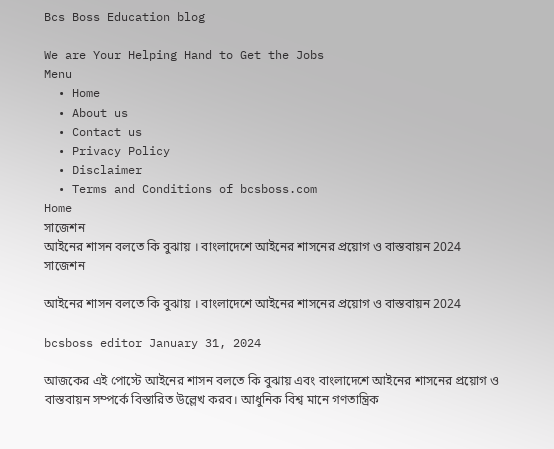Bcs Boss Education blog

We are Your Helping Hand to Get the Jobs
Menu
  • Home
  • About us
  • Contact us
  • Privacy Policy
  • Disclaimer
  • Terms and Conditions of bcsboss.com
Home
সাজেশন
আইনের শাসন বলতে কি বুঝায় । বাংলাদেশে আইনের শাসনের প্রয়োগ ও বাস্তবায়ন 2024
সাজেশন

আইনের শাসন বলতে কি বুঝায় । বাংলাদেশে আইনের শাসনের প্রয়োগ ও বাস্তবায়ন 2024

bcsboss editor January 31, 2024

আজকের এই পোস্টে আইনের শাসন বলতে কি বুঝায় এবং বাংলাদেশে আইনের শাসনের প্রয়োগ ও বাস্তবায়ন সম্পর্কে বিস্তারিত উল্লেখ করব। আধুনিক বিশ্ব মানে গণতান্ত্রিক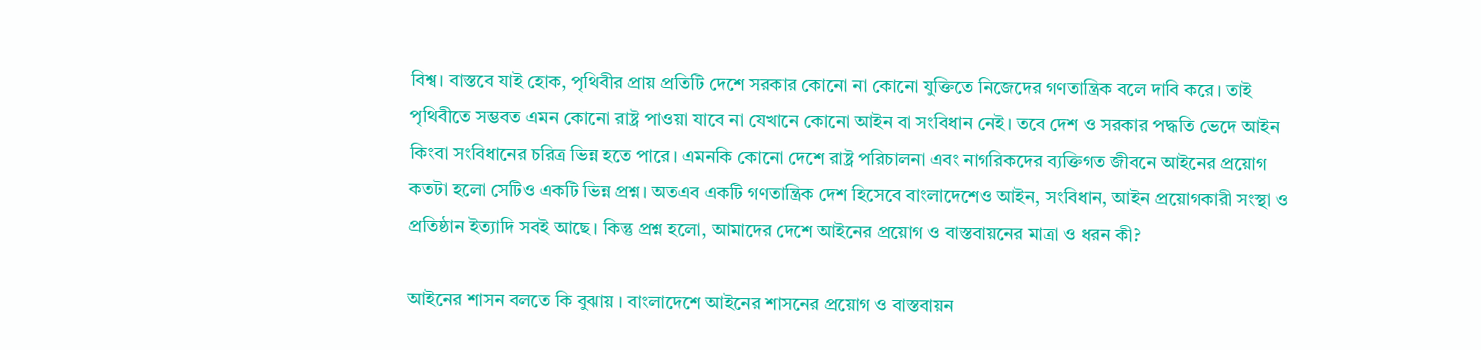বিশ্ব। বাস্তবে যাই হোক, পৃথিবীর প্রায় প্রতিটি দেশে সরকার কোনো না কোনো যুক্তিতে নিজেদের গণতান্ত্রিক বলে দাবি করে। তাই পৃথিবীতে সম্ভবত এমন কোনো রাষ্ট্র পাওয়া যাবে না যেখানে কোনো আইন বা সংবিধান নেই। তবে দেশ ও সরকার পদ্ধতি ভেদে আইন কিংবা সংবিধানের চরিত্র ভিন্ন হতে পারে। এমনকি কোনো দেশে রাষ্ট্র পরিচালনা এবং নাগরিকদের ব্যক্তিগত জীবনে আইনের প্রয়োগ কতটা হলো সেটিও একটি ভিন্ন প্রশ্ন। অতএব একটি গণতান্ত্রিক দেশ হিসেবে বাংলাদেশেও আইন, সংবিধান, আইন প্রয়োগকারী সংস্থা ও প্রতিষ্ঠান ইত্যাদি সবই আছে। কিন্তু প্রশ্ন হলো, আমাদের দেশে আইনের প্রয়োগ ও বাস্তবায়নের মাত্রা ও ধরন কী?

আইনের শাসন বলতে কি বুঝায় । বাংলাদেশে আইনের শাসনের প্রয়োগ ও বাস্তবায়ন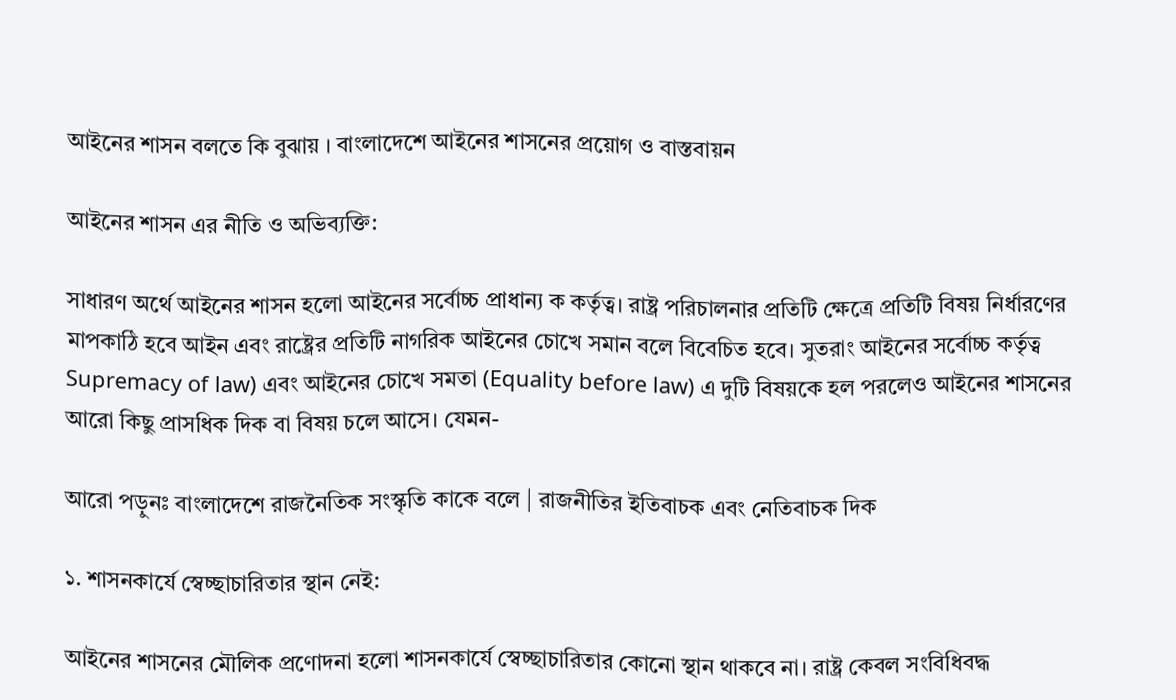আইনের শাসন বলতে কি বুঝায় । বাংলাদেশে আইনের শাসনের প্রয়োগ ও বাস্তবায়ন

আইনের শাসন এর নীতি ও অভিব্যক্তি:

সাধারণ অর্থে আইনের শাসন হলো আইনের সর্বোচ্চ প্রাধান্য ক কর্তৃত্ব। রাষ্ট্র পরিচালনার প্রতিটি ক্ষেত্রে প্রতিটি বিষয় নির্ধারণের মাপকাঠি হবে আইন এবং রাষ্ট্রের প্রতিটি নাগরিক আইনের চোখে সমান বলে বিবেচিত হবে। সুতরাং আইনের সর্বোচ্চ কর্তৃত্ব Supremacy of law) এবং আইনের চোখে সমতা (Equality before law) এ দুটি বিষয়কে হল পরলেও আইনের শাসনের আরো কিছু প্রাসধিক দিক বা বিষয় চলে আসে। যেমন-

আরো পড়ুনঃ বাংলাদেশে রাজনৈতিক সংস্কৃতি কাকে বলে | রাজনীতির ইতিবাচক এবং নেতিবাচক দিক

১. শাসনকার্যে স্বেচ্ছাচারিতার স্থান নেই:

আইনের শাসনের মৌলিক প্রণোদনা হলো শাসনকার্যে স্বেচ্ছাচারিতার কোনো স্থান থাকবে না। রাষ্ট্র কেবল সংবিধিবদ্ধ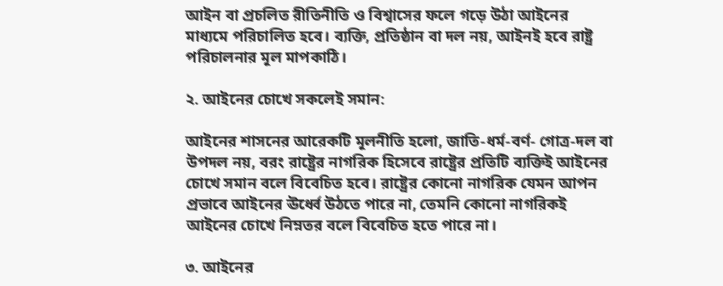আইন বা প্রচলিত রীতিনীতি ও বিশ্বাসের ফলে গড়ে উঠা আইনের মাধ্যমে পরিচালিত হবে। ব্যক্তি, প্রতিষ্ঠান বা দল নয়, আইনই হবে রাষ্ট্র পরিচালনার মূল মাপকাঠি।

২. আইনের চোখে সকলেই সমান:

আইনের শাসনের আরেকটি মূলনীতি হলো, জাতি-ধর্ম-বর্ণ- গোত্র-দল বা উপদল নয়, বরং রাষ্ট্রের নাগরিক হিসেবে রাষ্ট্রের প্রতিটি ব্যক্তিই আইনের চোখে সমান বলে বিবেচিত হবে। রাষ্ট্রের কোনো নাগরিক যেমন আপন প্রভাবে আইনের ঊর্ধ্বে উঠতে পারে না, তেমনি কোনো নাগরিকই আইনের চোখে নিম্নতর বলে বিবেচিত হতে পারে না।

৩. আইনের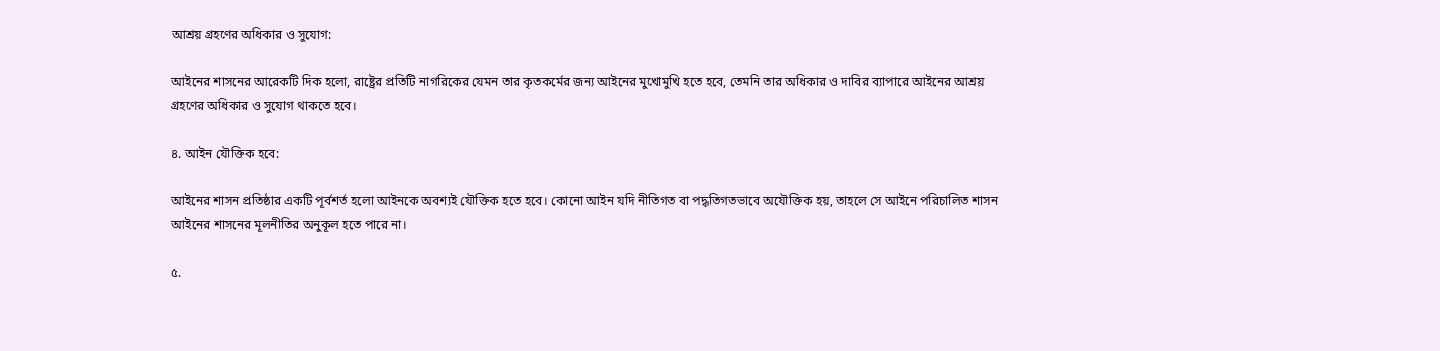আশ্রয় গ্রহণের অধিকার ও সুযোগ:

আইনের শাসনের আরেকটি দিক হলো, রাষ্ট্রের প্রতিটি নাগরিকের যেমন তার কৃতকর্মের জন্য আইনের মুখোমুখি হতে হবে, তেমনি তার অধিকার ও দাবির ব্যাপারে আইনের আশ্রয় গ্রহণের অধিকার ও সুযোগ থাকতে হবে।

৪. আইন যৌক্তিক হবে:

আইনের শাসন প্রতিষ্ঠার একটি পূর্বশর্ত হলো আইনকে অবশ্যই যৌক্তিক হতে হবে। কোনো আইন যদি নীতিগত বা পদ্ধতিগতভাবে অযৌক্তিক হয়, তাহলে সে আইনে পরিচালিত শাসন আইনের শাসনের মূলনীতির অনুকূল হতে পারে না।

৫.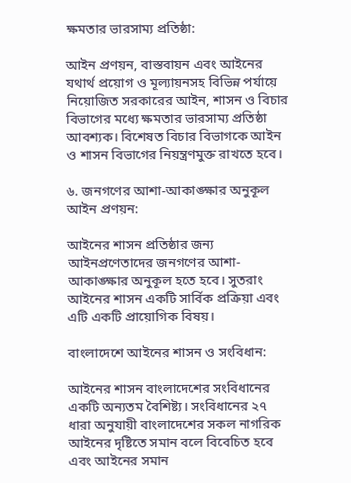ক্ষমতার ভারসাম্য প্রতিষ্ঠা:

আইন প্রণয়ন, বাস্তবায়ন এবং আইনের যথার্থ প্রয়োগ ও মূল্যায়নসহ বিভিন্ন পর্যায়ে নিয়োজিত সরকারের আইন, শাসন ও বিচার বিভাগের মধ্যে ক্ষমতার ভারসাম্য প্রতিষ্ঠা আবশ্যক। বিশেষত বিচার বিভাগকে আইন ও শাসন বিভাগের নিয়ন্ত্রণমুক্ত রাখতে হবে।

৬. জনগণের আশা-আকাঙ্ক্ষার অনুকূল আইন প্রণয়ন:

আইনের শাসন প্রতিষ্ঠার জন্য আইনপ্রণেতাদের জনগণের আশা-আকাঙ্ক্ষার অনুকূল হতে হবে। সুতরাং আইনের শাসন একটি সার্বিক প্রক্রিয়া এবং এটি একটি প্রায়োগিক বিষয়।

বাংলাদেশে আইনের শাসন ও সংবিধান:

আইনের শাসন বাংলাদেশের সংবিধানের একটি অন্যতম বৈশিষ্ট্য। সংবিধানের ২৭ ধারা অনুযায়ী বাংলাদেশের সকল নাগরিক আইনের দৃষ্টিতে সমান বলে বিবেচিত হবে এবং আইনের সমান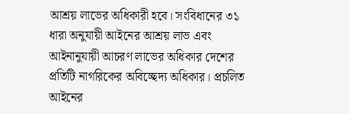আশ্রয় লাভের অধিকারী হবে। সংবিধানের ৩১ ধারা অনুযায়ী আইনের আশ্রয় লাভ এবং আইনানুযায়ী আচরণ লাভের অধিকার দেশের প্রতিটি নাগরিকের অবিচ্ছেদ্য অধিকার। প্রচলিত আইনের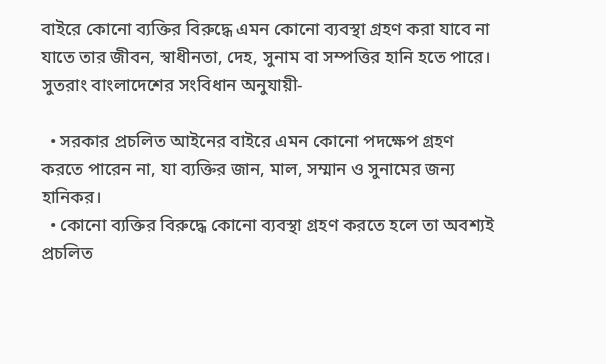বাইরে কোনো ব্যক্তির বিরুদ্ধে এমন কোনো ব্যবস্থা গ্রহণ করা যাবে না যাতে তার জীবন, স্বাধীনতা, দেহ, সুনাম বা সম্পত্তির হানি হতে পারে। সুতরাং বাংলাদেশের সংবিধান অনুযায়ী-

  • সরকার প্রচলিত আইনের বাইরে এমন কোনো পদক্ষেপ গ্রহণ করতে পারেন না, যা ব্যক্তির জান, মাল, সম্মান ও সুনামের জন্য হানিকর।
  • কোনো ব্যক্তির বিরুদ্ধে কোনো ব্যবস্থা গ্রহণ করতে হলে তা অবশ্যই প্রচলিত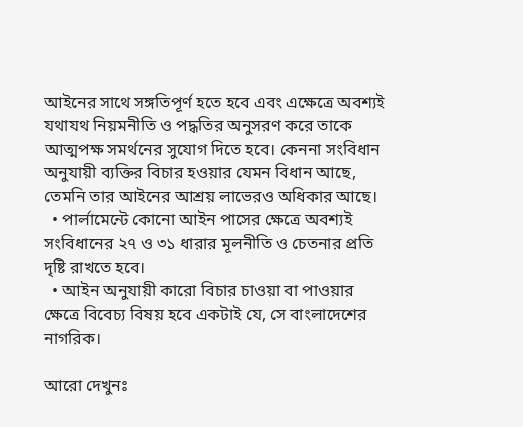আইনের সাথে সঙ্গতিপূর্ণ হতে হবে এবং এক্ষেত্রে অবশ্যই যথাযথ নিয়মনীতি ও পদ্ধতির অনুসরণ করে তাকে আত্মপক্ষ সমর্থনের সুযোগ দিতে হবে। কেননা সংবিধান অনুযায়ী ব্যক্তির বিচার হওয়ার যেমন বিধান আছে, তেমনি তার আইনের আশ্রয় লাভেরও অধিকার আছে।
  • পার্লামেন্টে কোনো আইন পাসের ক্ষেত্রে অবশ্যই সংবিধানের ২৭ ও ৩১ ধারার মূলনীতি ও চেতনার প্রতি দৃষ্টি রাখতে হবে।
  • আইন অনুযায়ী কারো বিচার চাওয়া বা পাওয়ার ক্ষেত্রে বিবেচ্য বিষয় হবে একটাই যে, সে বাংলাদেশের নাগরিক।

আরো দেখুনঃ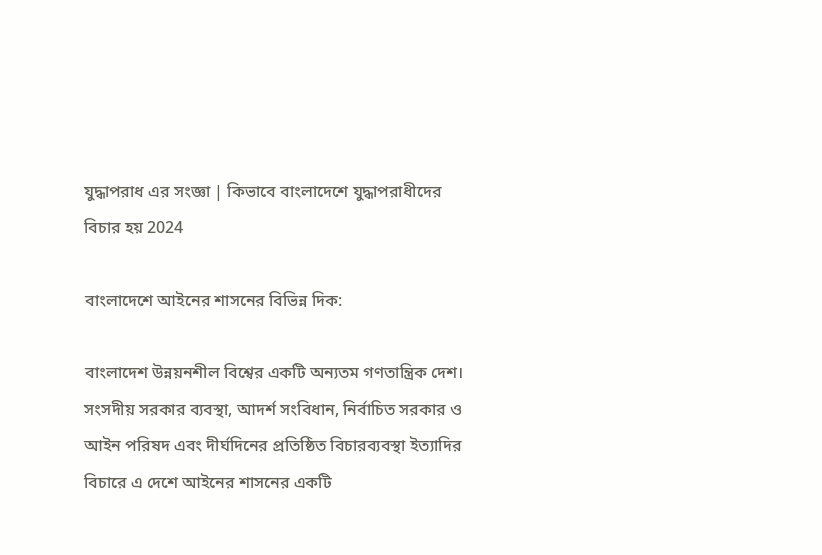যুদ্ধাপরাধ এর সংজ্ঞা | কিভাবে বাংলাদেশে যুদ্ধাপরাধীদের বিচার হয় 2024

বাংলাদেশে আইনের শাসনের বিভিন্ন দিক:

বাংলাদেশ উন্নয়নশীল বিশ্বের একটি অন্যতম গণতান্ত্রিক দেশ। সংসদীয় সরকার ব্যবস্থা, আদর্শ সংবিধান, নির্বাচিত সরকার ও আইন পরিষদ এবং দীর্ঘদিনের প্রতিষ্ঠিত বিচারব্যবস্থা ইত্যাদির বিচারে এ দেশে আইনের শাসনের একটি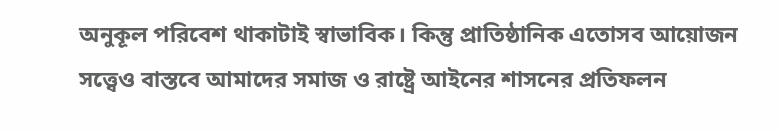অনুকূল পরিবেশ থাকাটাই স্বাভাবিক। কিন্তু প্রাতিষ্ঠানিক এতোসব আয়োজন সত্ত্বেও বাস্তবে আমাদের সমাজ ও রাষ্ট্রে আইনের শাসনের প্রতিফলন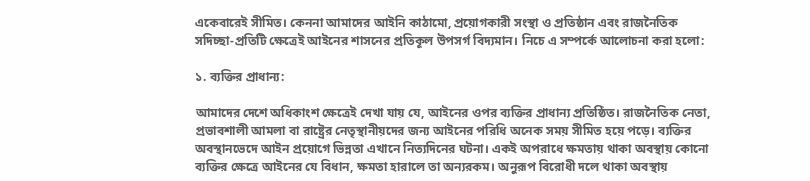একেবারেই সীমিত। কেননা আমাদের আইনি কাঠামো, প্রয়োগকারী সংস্থা ও প্রতিষ্ঠান এবং রাজনৈতিক সদিচ্ছা-প্রতিটি ক্ষেত্রেই আইনের শাসনের প্রতিকূল উপসর্গ বিদ্যমান। নিচে এ সম্পর্কে আলোচনা করা হলো:

১. ব্যক্তির প্রাধান্য:

আমাদের দেশে অধিকাংশ ক্ষেত্রেই দেখা যায় যে, আইনের ওপর ব্যক্তির প্রাধান্য প্রতিষ্ঠিত। রাজনৈতিক নেতা, প্রভাবশালী আমলা বা রাষ্ট্রের নেতৃস্থানীয়দের জন্য আইনের পরিধি অনেক সময় সীমিত হয়ে পড়ে। ব্যক্তির অবস্থানভেদে আইন প্রয়োগে ভিন্নতা এখানে নিত্যদিনের ঘটনা। একই অপরাধে ক্ষমতায় থাকা অবস্থায় কোনো ব্যক্তির ক্ষেত্রে আইনের যে বিধান, ক্ষমতা হারালে তা অন্যরকম। অনুরূপ বিরোধী দলে থাকা অবস্থায়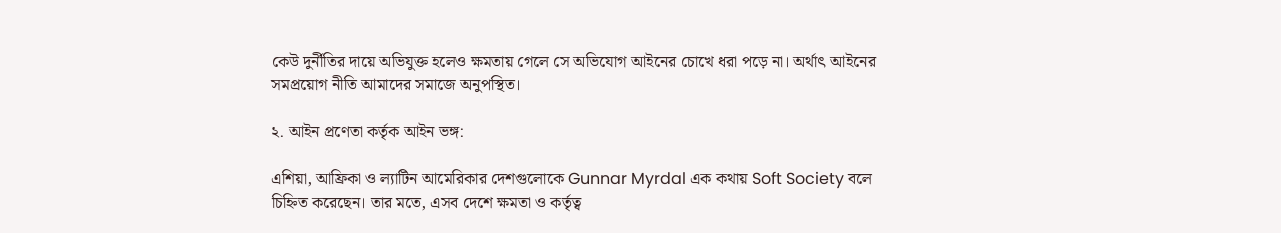কেউ দুর্নীতির দায়ে অভিযুক্ত হলেও ক্ষমতায় গেলে সে অভিযোগ আইনের চোখে ধরা পড়ে না। অর্থাৎ আইনের সমপ্রয়োগ নীতি আমাদের সমাজে অনুপস্থিত।

২. আইন প্রণেতা কর্তৃক আইন ভঙ্গ:

এশিয়া, আফ্রিকা ও ল্যাটিন আমেরিকার দেশগুলোকে Gunnar Myrdal এক কথায় Soft Society বলে চিহ্নিত করেছেন। তার মতে, এসব দেশে ক্ষমতা ও কর্তৃত্ব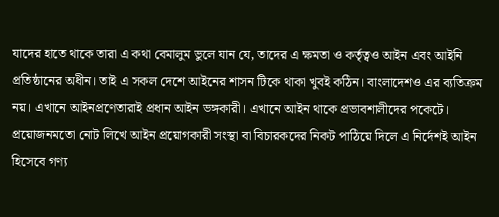যাদের হাতে থাকে তারা এ কথা বেমালুম ভুলে যান যে, তাদের এ ক্ষমতা ও কর্তৃত্বও আইন এবং আইনি প্রতিষ্ঠানের অধীন। তাই এ সকল দেশে আইনের শাসন টিকে থাকা খুবই কঠিন। বাংলাদেশও এর ব্যতিক্রম নয়। এখানে আইনপ্রণেতারাই প্রধান আইন ভঙ্গকারী। এখানে আইন থাকে প্রভাবশালীদের পকেটে। প্রয়োজনমতো নোট লিখে আইন প্রয়োগকারী সংস্থা বা বিচারকদের নিকট পাঠিয়ে দিলে এ নির্দেশই আইন হিসেবে গণ্য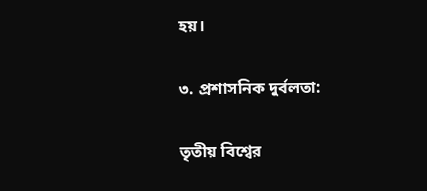হয়।

৩. প্রশাসনিক দুর্বলতা:

তৃতীয় বিশ্বের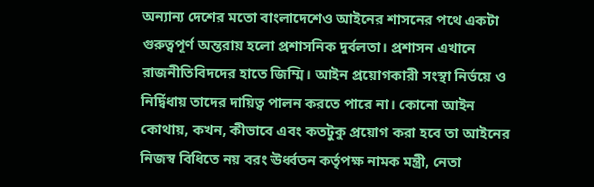অন্যান্য দেশের মতো বাংলাদেশেও আইনের শাসনের পথে একটা গুরুত্বপূর্ণ অন্তরায় হলো প্রশাসনিক দুর্বলতা। প্রশাসন এখানে রাজনীতিবিদদের হাতে জিম্মি। আইন প্রয়োগকারী সংস্থা নির্ভয়ে ও নির্দ্বিধায় তাদের দায়িত্ব পালন করতে পারে না। কোনো আইন কোথায়, কখন, কীভাবে এবং কতটুকু প্রয়োগ করা হবে তা আইনের নিজস্ব বিধিতে নয় বরং ঊর্ধ্বতন কর্তৃপক্ষ নামক মন্ত্রী, নেতা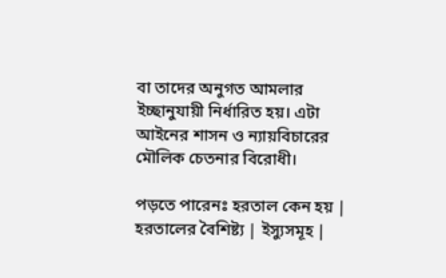বা তাদের অনুগত আমলার ইচ্ছানুযায়ী নির্ধারিত হয়। এটা আইনের শাসন ও ন্যায়বিচারের মৌলিক চেতনার বিরোধী।

পড়তে পারেনঃ হরতাল কেন হয় | হরতালের বৈশিষ্ট্য | ইস্যুসমূহ |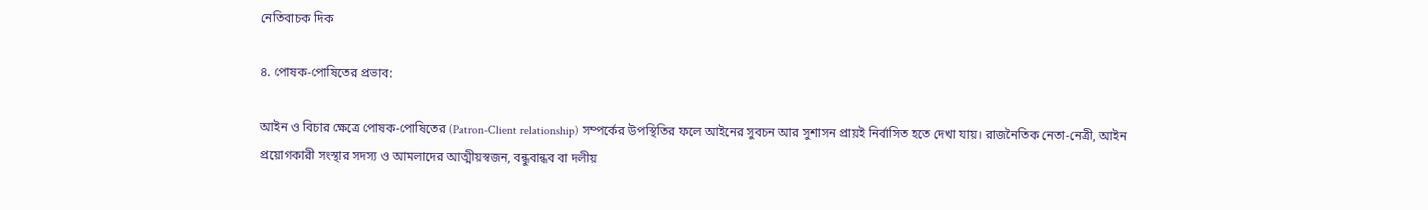নেতিবাচক দিক

৪. পোষক-পোষিতের প্রভাব:

আইন ও বিচার ক্ষেত্রে পোষক-পোষিতের (Patron-Client relationship) সম্পর্কের উপস্থিতির ফলে আইনের সুবচন আর সুশাসন প্রায়ই নির্বাসিত হতে দেখা যায়। রাজনৈতিক নেতা-নেত্রী, আইন প্রয়োগকারী সংস্থার সদস্য ও আমলাদের আত্মীয়স্বজন, বন্ধুবান্ধব বা দলীয়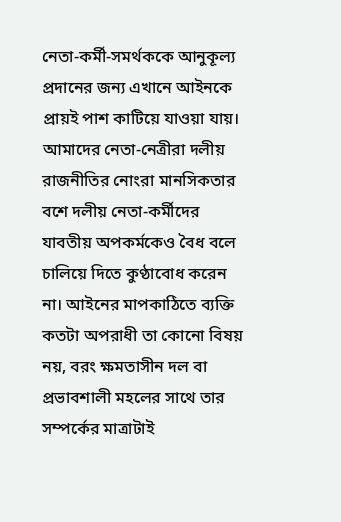নেতা-কর্মী-সমর্থককে আনুকূল্য প্রদানের জন্য এখানে আইনকে প্রায়ই পাশ কাটিয়ে যাওয়া যায়। আমাদের নেতা-নেত্রীরা দলীয় রাজনীতির নোংরা মানসিকতার বশে দলীয় নেতা-কর্মীদের যাবতীয় অপকর্মকেও বৈধ বলে চালিয়ে দিতে কুণ্ঠাবোধ করেন না। আইনের মাপকাঠিতে ব্যক্তি কতটা অপরাধী তা কোনো বিষয় নয়, বরং ক্ষমতাসীন দল বা প্রভাবশালী মহলের সাথে তার সম্পর্কের মাত্রাটাই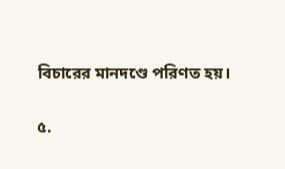বিচারের মানদণ্ডে পরিণত হয়।

৫.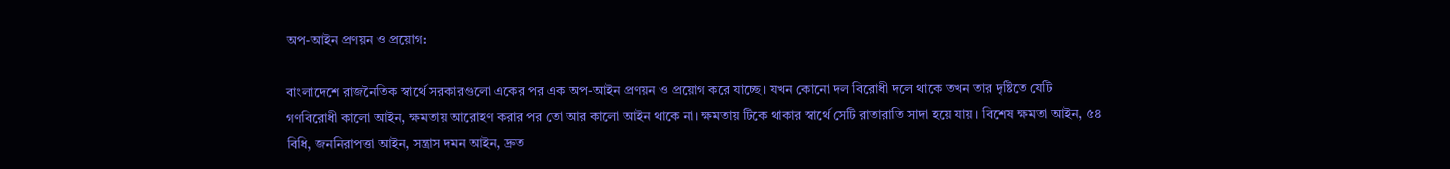অপ-আইন প্রণয়ন ও প্রয়োগ:

বাংলাদেশে রাজনৈতিক স্বার্থে সরকারগুলো একের পর এক অপ-আইন প্রণয়ন ও প্রয়োগ করে যাচ্ছে। যখন কোনো দল বিরোধী দলে থাকে তখন তার দৃষ্টিতে যেটি গণবিরোধী কালো আইন, ক্ষমতায় আরোহণ করার পর তো আর কালো আইন থাকে না। ক্ষমতায় টিকে থাকার স্বার্থে সেটি রাতারাতি সাদা হয়ে যায়। বিশেষ ক্ষমতা আইন, ৫৪ বিধি, জননিরাপত্তা আইন, সন্ত্রাস দমন আইন, দ্রুত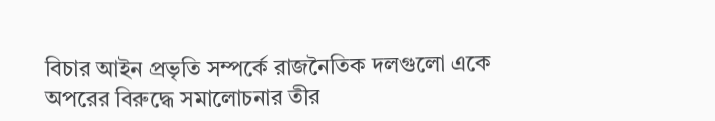বিচার আইন প্রভৃতি সম্পর্কে রাজনৈতিক দলগুলো একে অপরের বিরুদ্ধে সমালোচনার তীর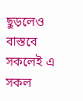ছুড়লেও বাস্তবে সকলেই এ সকল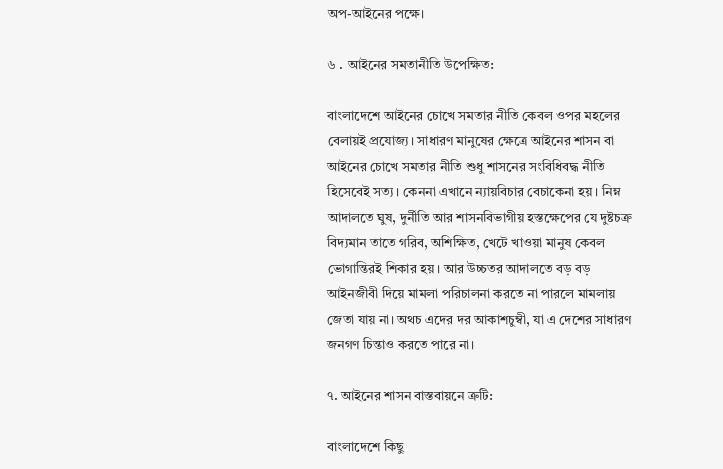অপ-আইনের পক্ষে।

৬ . আইনের সমতানীতি উপেক্ষিত:

বাংলাদেশে আইনের চোখে সমতার নীতি কেবল ওপর মহলের বেলায়ই প্রযোজ্য। সাধারণ মানুষের ক্ষেত্রে আইনের শাসন বা আইনের চোখে সমতার নীতি শুধু শাসনের সংবিধিবদ্ধ নীতি হিসেবেই সত্য। কেননা এখানে ন্যায়বিচার বেচাকেনা হয়। নিম্ন আদালতে ঘুষ, দুর্নীতি আর শাসনবিভাগীয় হস্তক্ষেপের যে দুষ্টচক্র বিদ্যমান তাতে গরিব, অশিক্ষিত, খেটে খাওয়া মানুষ কেবল ভোগান্তিরই শিকার হয়। আর উচ্চতর আদালতে বড় বড় আইনজীবী দিয়ে মামলা পরিচালনা করতে না পারলে মামলায় জেতা যায় না। অথচ এদের দর আকাশচুম্বী, যা এ দেশের সাধারণ জনগণ চিন্তাও করতে পারে না।

৭. আইনের শাসন বাস্তবায়নে ত্রুটি:

বাংলাদেশে কিছু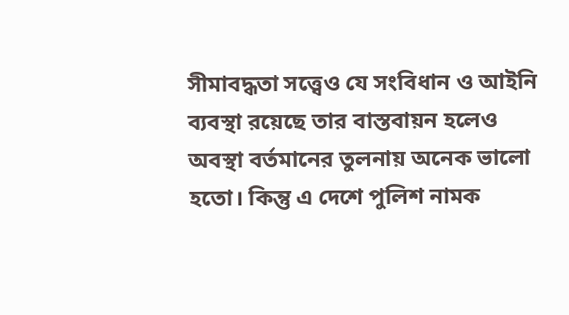সীমাবদ্ধতা সত্ত্বেও যে সংবিধান ও আইনি ব্যবস্থা রয়েছে তার বাস্তবায়ন হলেও অবস্থা বর্তমানের তুলনায় অনেক ভালো হতো। কিন্তু এ দেশে পুলিশ নামক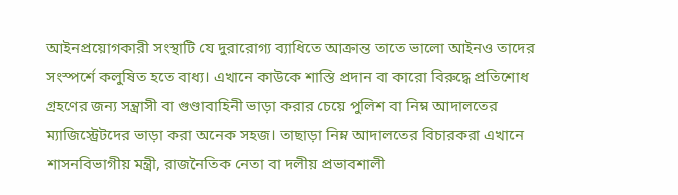আইনপ্রয়োগকারী সংস্থাটি যে দুরারোগ্য ব্যাধিতে আক্রান্ত তাতে ভালো আইনও তাদের সংস্পর্শে কলুষিত হতে বাধ্য। এখানে কাউকে শাস্তি প্রদান বা কারো বিরুদ্ধে প্রতিশোধ গ্রহণের জন্য সন্ত্রাসী বা গুণ্ডাবাহিনী ভাড়া করার চেয়ে পুলিশ বা নিম্ন আদালতের ম্যাজিস্ট্রেটদের ভাড়া করা অনেক সহজ। তাছাড়া নিম্ন আদালতের বিচারকরা এখানে শাসনবিভাগীয় মন্ত্রী, রাজনৈতিক নেতা বা দলীয় প্রভাবশালী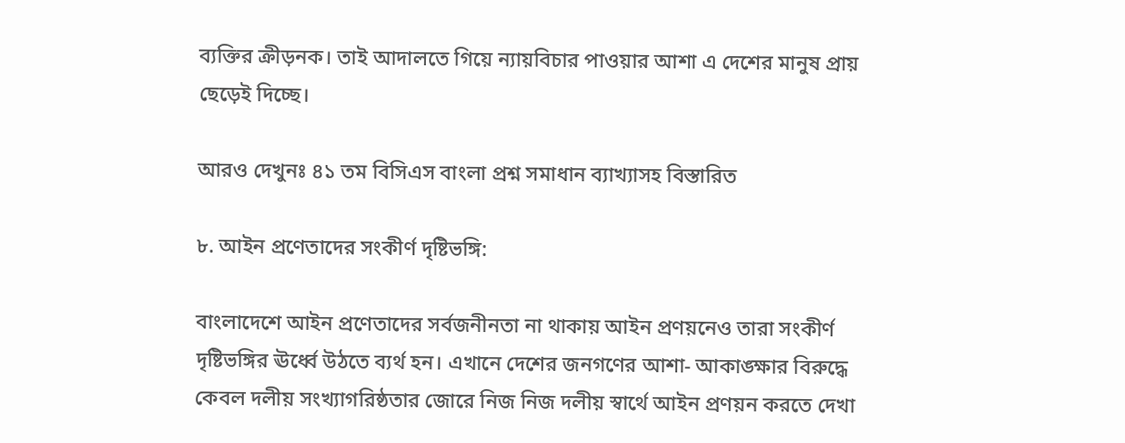ব্যক্তির ক্রীড়নক। তাই আদালতে গিয়ে ন্যায়বিচার পাওয়ার আশা এ দেশের মানুষ প্রায় ছেড়েই দিচ্ছে।

আরও দেখুনঃ ৪১ তম বিসিএস বাংলা প্রশ্ন সমাধান ব্যাখ্যাসহ বিস্তারিত

৮. আইন প্রণেতাদের সংকীর্ণ দৃষ্টিভঙ্গি:

বাংলাদেশে আইন প্রণেতাদের সর্বজনীনতা না থাকায় আইন প্রণয়নেও তারা সংকীর্ণ দৃষ্টিভঙ্গির ঊর্ধ্বে উঠতে ব্যর্থ হন। এখানে দেশের জনগণের আশা- আকাঙ্ক্ষার বিরুদ্ধে কেবল দলীয় সংখ্যাগরিষ্ঠতার জোরে নিজ নিজ দলীয় স্বার্থে আইন প্রণয়ন করতে দেখা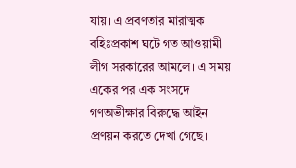যায়। এ প্রবণতার মারাত্মক বহিঃপ্রকাশ ঘটে গত আওয়ামী লীগ সরকারের আমলে। এ সময় একের পর এক সংসদে গণঅভীক্ষার বিরুদ্ধে আইন প্রণয়ন করতে দেখা গেছে।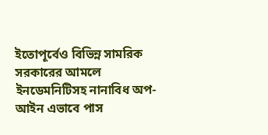ইতোপূর্বেও বিভিন্ন সামরিক সরকারের আমলে ইনডেমনিটিসহ নানাবিধ অপ-আইন এভাবে পাস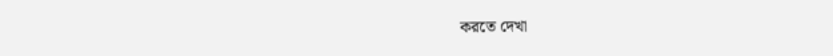করতে দেখা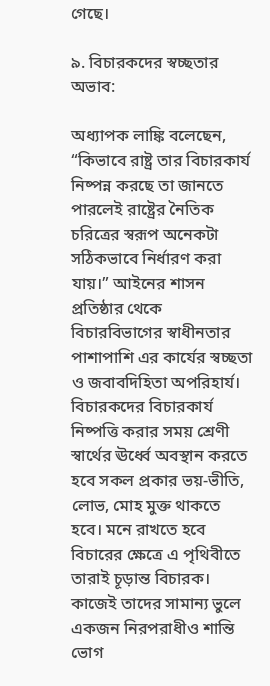গেছে।

৯. বিচারকদের স্বচ্ছতার অভাব:

অধ্যাপক লাঙ্কি বলেছেন, “কিভাবে রাষ্ট্র তার বিচারকার্য নিষ্পন্ন করছে তা জানতে পারলেই রাষ্ট্রের নৈতিক চরিত্রের স্বরূপ অনেকটা সঠিকভাবে নির্ধারণ করা যায়।” আইনের শাসন প্রতিষ্ঠার থেকে বিচারবিভাগের স্বাধীনতার পাশাপাশি এর কার্যের স্বচ্ছতা ও জবাবদিহিতা অপরিহার্য। বিচারকদের বিচারকার্য নিষ্পত্তি করার সময় শ্রেণী স্বার্থের ঊর্ধ্বে অবস্থান করতে হবে সকল প্রকার ভয়-ভীতি, লোভ, মোহ মুক্ত থাকতে হবে। মনে রাখতে হবে বিচারের ক্ষেত্রে এ পৃথিবীতে তারাই চূড়ান্ত বিচারক। কাজেই তাদের সামান্য ভুলে একজন নিরপরাধীও শান্তি ভোগ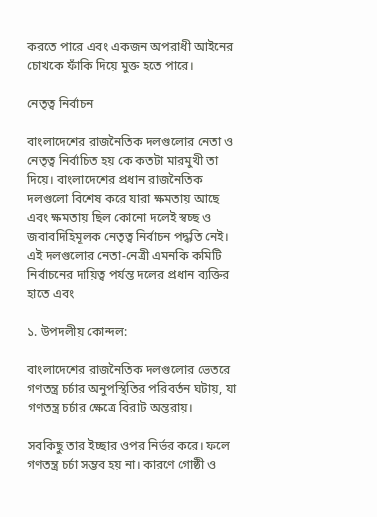করতে পারে এবং একজন অপরাধী আইনের চোখকে ফাঁকি দিয়ে মুক্ত হতে পারে।

নেতৃত্ব নির্বাচন

বাংলাদেশের রাজনৈতিক দলগুলোর নেতা ও নেতৃত্ব নির্বাচিত হয় কে কতটা মারমুখী তা দিয়ে। বাংলাদেশের প্রধান রাজনৈতিক দলগুলো বিশেষ করে যারা ক্ষমতায় আছে এবং ক্ষমতায় ছিল কোনো দলেই স্বচ্ছ ও জবাবদিহিমূলক নেতৃত্ব নির্বাচন পদ্ধতি নেই। এই দলগুলোর নেতা-নেত্রী এমনকি কমিটি নির্বাচনের দায়িত্ব পর্যন্ত দলের প্রধান ব্যক্তির হাতে এবং

১. উপদলীয় কোন্দল:

বাংলাদেশের রাজনৈতিক দলগুলোর ভেতরে গণতন্ত্র চর্চার অনুপস্থিতির পরিবর্তন ঘটায়, যা গণতন্ত্র চর্চার ক্ষেত্রে বিরাট অন্তরায়।

সবকিছু তার ইচ্ছার ওপর নির্ভর করে। ফলে গণতন্ত্র চর্চা সম্ভব হয় না। কারণে গোষ্ঠী ও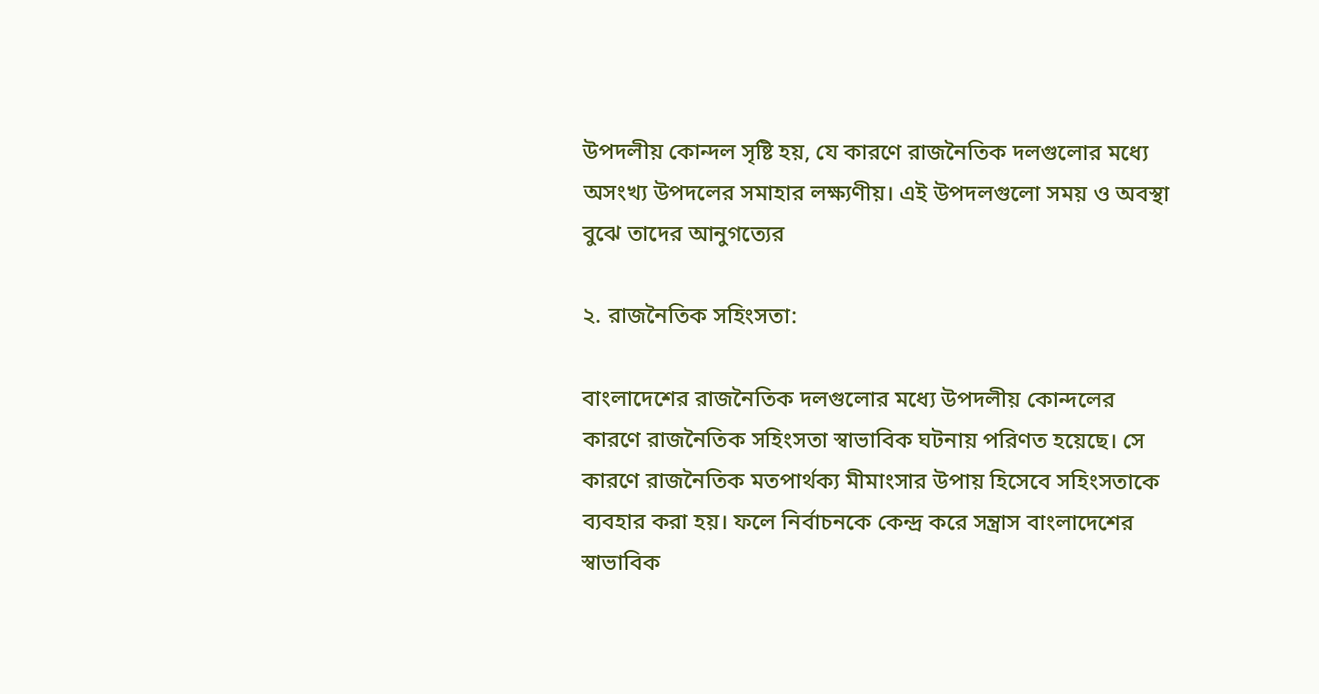উপদলীয় কোন্দল সৃষ্টি হয়, যে কারণে রাজনৈতিক দলগুলোর মধ্যে অসংখ্য উপদলের সমাহার লক্ষ্যণীয়। এই উপদলগুলো সময় ও অবস্থা বুঝে তাদের আনুগত্যের

২. রাজনৈতিক সহিংসতা:

বাংলাদেশের রাজনৈতিক দলগুলোর মধ্যে উপদলীয় কোন্দলের কারণে রাজনৈতিক সহিংসতা স্বাভাবিক ঘটনায় পরিণত হয়েছে। সে কারণে রাজনৈতিক মতপার্থক্য মীমাংসার উপায় হিসেবে সহিংসতাকে ব্যবহার করা হয়। ফলে নির্বাচনকে কেন্দ্র করে সন্ত্রাস বাংলাদেশের স্বাভাবিক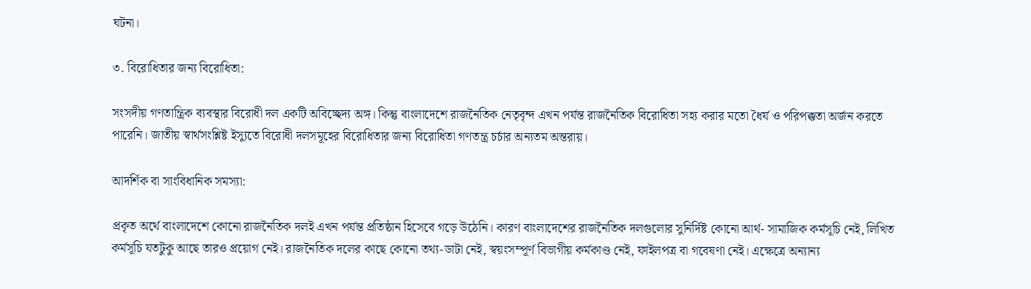ঘটনা।

৩. বিরোধিতার জন্য বিরোধিতা:

সংসদীয় গণতান্ত্রিক ব্যবস্থার বিরোধী দল একটি অবিচ্ছেদ্য অঙ্গ। কিন্তু বাংলাদেশে রাজনৈতিক নেতৃবৃন্দ এখন পর্যন্ত রাজনৈতিক বিরোধিতা সহ্য করার মতো ধৈর্য ও পরিপক্কতা অর্জন করতে পারেনি। জাতীয় স্বার্থসংশ্লিষ্ট ইস্যুতে বিরোধী দলসমূহের বিরোধিতার জন্য বিরোধিতা গণতন্ত্র চর্চার অন্যতম অন্তরায়।

আদর্শিক বা সাংবিধানিক সমস্যা:

প্রকৃত অর্থে বাংলাদেশে কোনো রাজনৈতিক দলই এখন পর্যন্ত প্রতিষ্ঠান হিসেবে গড়ে উঠেনি। কারণ বাংলাদেশের রাজনৈতিক দলগুলোর সুনির্দিষ্ট কোনো আর্থ- সামাজিক কর্মসূচি নেই, লিখিত কর্মসূচি যতটুকু আছে তারও প্রয়োগ নেই। রাজনৈতিক দলের কাছে কোনো তথ্য-ডাটা নেই, স্বয়ংসম্পূর্ণ বিভাগীয় কর্মকাণ্ড নেই, ফাইলপত্র বা গবেষণা নেই। এক্ষেত্রে অন্যান্য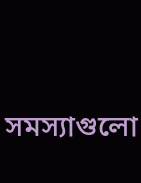সমস্যাগুলো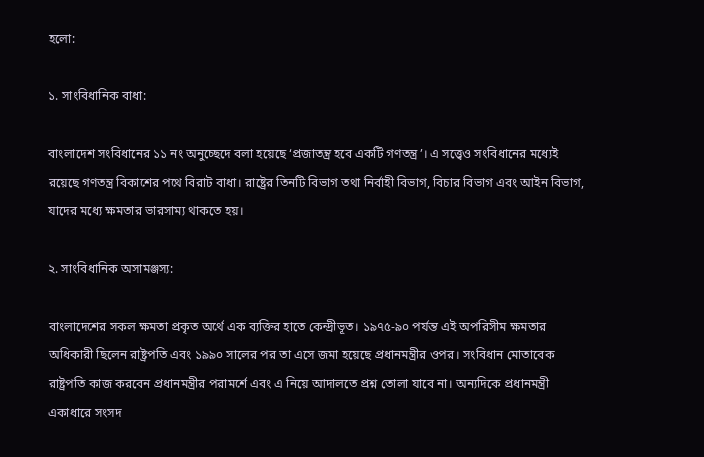হলো:

১. সাংবিধানিক বাধা:

বাংলাদেশ সংবিধানের ১১ নং অনুচ্ছেদে বলা হয়েছে ‘প্রজাতন্ত্র হবে একটি গণতন্ত্র’। এ সত্ত্বেও সংবিধানের মধ্যেই রয়েছে গণতন্ত্র বিকাশের পথে বিরাট বাধা। রাষ্ট্রের তিনটি বিভাগ তথা নির্বাহী বিভাগ, বিচার বিভাগ এবং আইন বিভাগ, যাদের মধ্যে ক্ষমতার ভারসাম্য থাকতে হয়।

২. সাংবিধানিক অসামঞ্জস্য:

বাংলাদেশের সকল ক্ষমতা প্রকৃত অর্থে এক ব্যক্তির হাতে কেন্দ্রীভূত। ১৯৭৫-৯০ পর্যন্ত এই অপরিসীম ক্ষমতার অধিকারী ছিলেন রাষ্ট্রপতি এবং ১৯৯০ সালের পর তা এসে জমা হয়েছে প্রধানমন্ত্রীর ওপর। সংবিধান মোতাবেক রাষ্ট্রপতি কাজ করবেন প্রধানমন্ত্রীর পরামর্শে এবং এ নিয়ে আদালতে প্রশ্ন তোলা যাবে না। অন্যদিকে প্রধানমন্ত্রী একাধারে সংসদ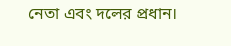নেতা এবং দলের প্রধান।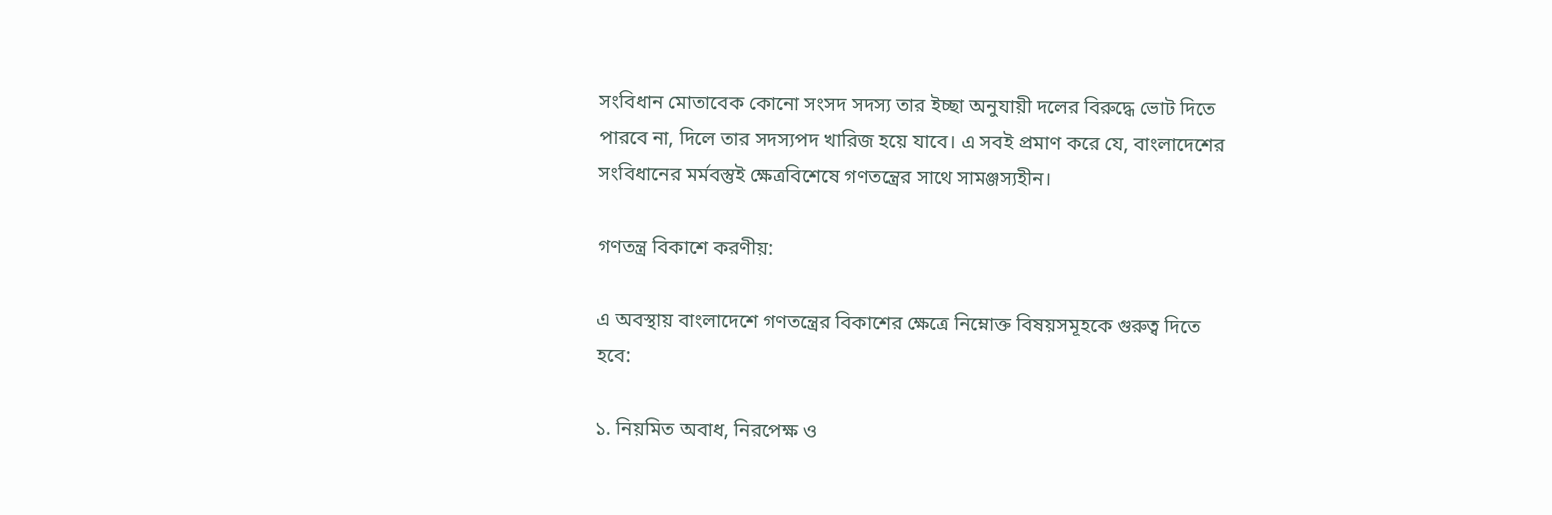সংবিধান মোতাবেক কোনো সংসদ সদস্য তার ইচ্ছা অনুযায়ী দলের বিরুদ্ধে ভোট দিতে পারবে না, দিলে তার সদস্যপদ খারিজ হয়ে যাবে। এ সবই প্রমাণ করে যে, বাংলাদেশের সংবিধানের মর্মবস্তুই ক্ষেত্রবিশেষে গণতন্ত্রের সাথে সামঞ্জস্যহীন।

গণতন্ত্র বিকাশে করণীয়:

এ অবস্থায় বাংলাদেশে গণতন্ত্রের বিকাশের ক্ষেত্রে নিম্নোক্ত বিষয়সমূহকে গুরুত্ব দিতে হবে:

১. নিয়মিত অবাধ, নিরপেক্ষ ও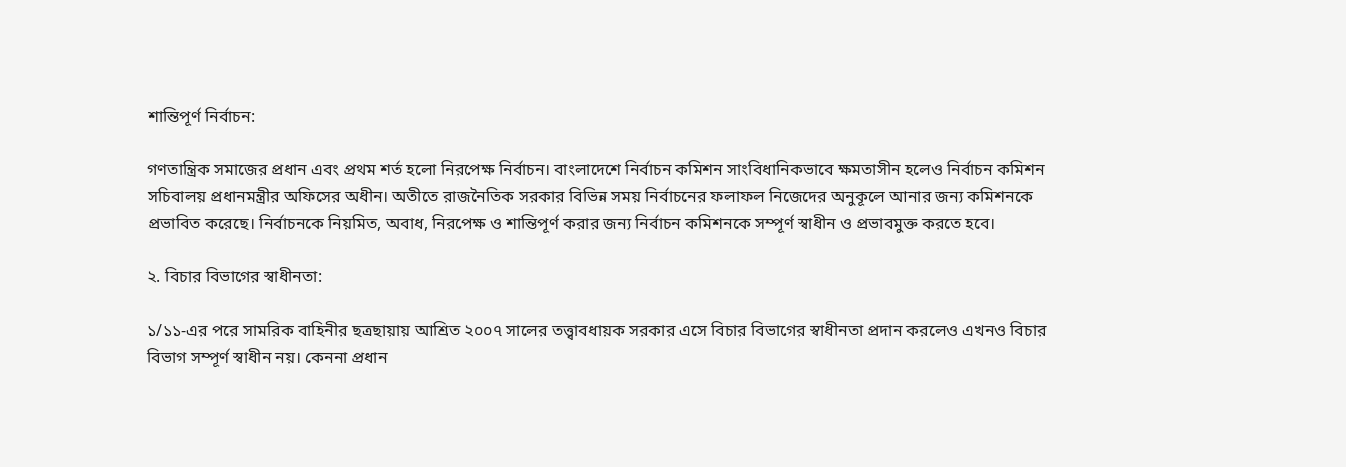শান্তিপূর্ণ নির্বাচন:

গণতান্ত্রিক সমাজের প্রধান এবং প্রথম শর্ত হলো নিরপেক্ষ নির্বাচন। বাংলাদেশে নির্বাচন কমিশন সাংবিধানিকভাবে ক্ষমতাসীন হলেও নির্বাচন কমিশন সচিবালয় প্রধানমন্ত্রীর অফিসের অধীন। অতীতে রাজনৈতিক সরকার বিভিন্ন সময় নির্বাচনের ফলাফল নিজেদের অনুকূলে আনার জন্য কমিশনকে প্রভাবিত করেছে। নির্বাচনকে নিয়মিত, অবাধ, নিরপেক্ষ ও শান্তিপূর্ণ করার জন্য নির্বাচন কমিশনকে সম্পূর্ণ স্বাধীন ও প্রভাবমুক্ত করতে হবে।

২. বিচার বিভাগের স্বাধীনতা:

১/১১-এর পরে সামরিক বাহিনীর ছত্রছায়ায় আশ্রিত ২০০৭ সালের তত্ত্বাবধায়ক সরকার এসে বিচার বিভাগের স্বাধীনতা প্রদান করলেও এখনও বিচার বিভাগ সম্পূর্ণ স্বাধীন নয়। কেননা প্রধান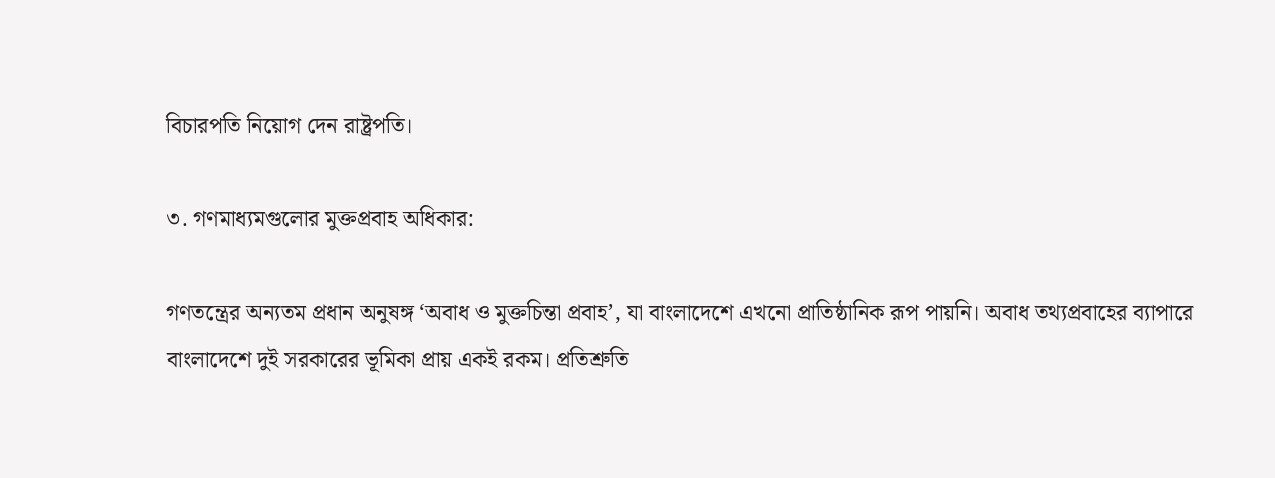বিচারপতি নিয়োগ দেন রাষ্ট্রপতি।

৩. গণমাধ্যমগুলোর মুক্তপ্রবাহ অধিকার:

গণতন্ত্রের অন্যতম প্রধান অনুষঙ্গ ‘অবাধ ও মুক্তচিন্তা প্রবাহ’, যা বাংলাদেশে এখনো প্রাতিষ্ঠানিক রূপ পায়নি। অবাধ তথ্যপ্রবাহের ব্যাপারে বাংলাদেশে দুই সরকারের ভূমিকা প্রায় একই রকম। প্রতিশ্রুতি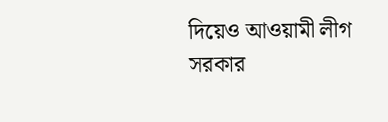দিয়েও আওয়ামী লীগ সরকার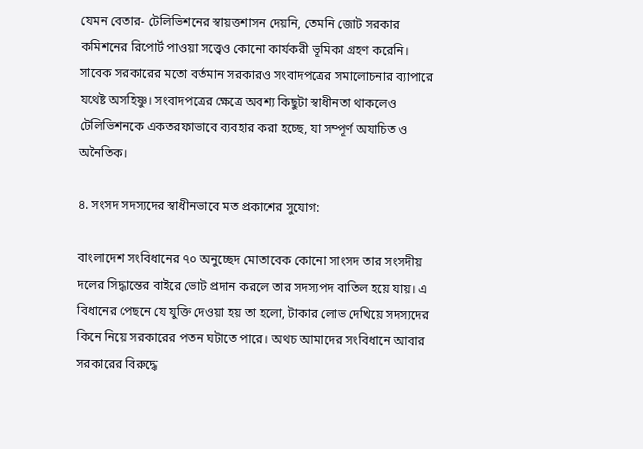যেমন বেতার- টেলিভিশনের স্বায়ত্তশাসন দেয়নি, তেমনি জোট সরকার কমিশনের রিপোর্ট পাওয়া সত্ত্বেও কোনো কার্যকরী ভূমিকা গ্রহণ করেনি। সাবেক সরকারের মতো বর্তমান সরকারও সংবাদপত্রের সমালোচনার ব্যাপারে যথেষ্ট অসহিষ্ণু। সংবাদপত্রের ক্ষেত্রে অবশ্য কিছুটা স্বাধীনতা থাকলেও টেলিভিশনকে একতরফাভাবে ব্যবহার করা হচ্ছে, যা সম্পূর্ণ অযাচিত ও অনৈতিক।

৪. সংসদ সদস্যদের স্বাধীনভাবে মত প্রকাশের সুযোগ:

বাংলাদেশ সংবিধানের ৭০ অনুচ্ছেদ মোতাবেক কোনো সাংসদ তার সংসদীয় দলের সিদ্ধান্তের বাইরে ভোট প্রদান করলে তার সদস্যপদ বাতিল হয়ে যায়। এ বিধানের পেছনে যে যুক্তি দেওয়া হয় তা হলো, টাকার লোভ দেখিয়ে সদস্যদের কিনে নিয়ে সরকারের পতন ঘটাতে পারে। অথচ আমাদের সংবিধানে আবার সরকারের বিরুদ্ধে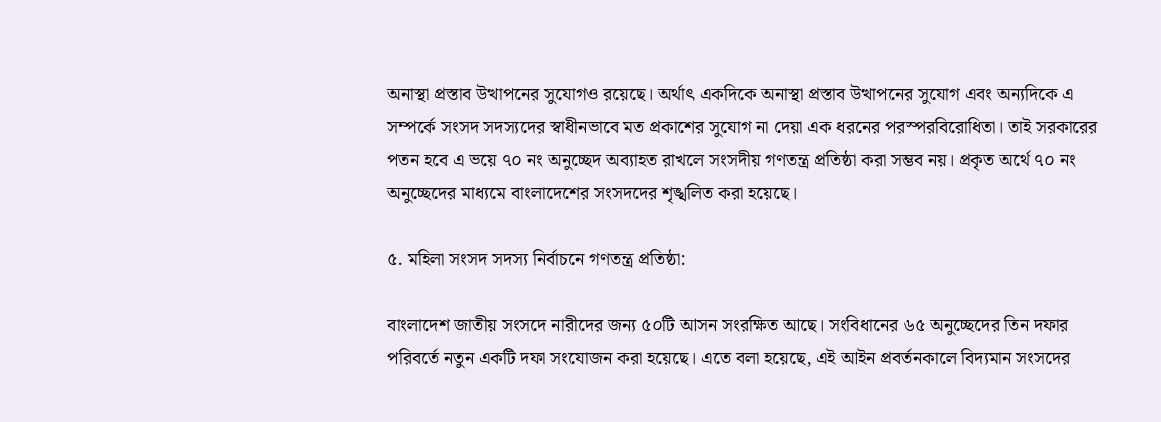অনাস্থা প্রস্তাব উত্থাপনের সুযোগও রয়েছে। অর্থাৎ একদিকে অনাস্থা প্রস্তাব উত্থাপনের সুযোগ এবং অন্যদিকে এ সম্পর্কে সংসদ সদস্যদের স্বাধীনভাবে মত প্রকাশের সুযোগ না দেয়া এক ধরনের পরস্পরবিরোধিতা। তাই সরকারের পতন হবে এ ভয়ে ৭০ নং অনুচ্ছেদ অব্যাহত রাখলে সংসদীয় গণতন্ত্র প্রতিষ্ঠা করা সম্ভব নয়। প্রকৃত অর্থে ৭০ নং অনুচ্ছেদের মাধ্যমে বাংলাদেশের সংসদদের শৃঙ্খলিত করা হয়েছে।

৫. মহিলা সংসদ সদস্য নির্বাচনে গণতন্ত্র প্রতিষ্ঠা:

বাংলাদেশ জাতীয় সংসদে নারীদের জন্য ৫০টি আসন সংরক্ষিত আছে। সংবিধানের ৬৫ অনুচ্ছেদের তিন দফার পরিবর্তে নতুন একটি দফা সংযোজন করা হয়েছে। এতে বলা হয়েছে, এই আইন প্রবর্তনকালে বিদ্যমান সংসদের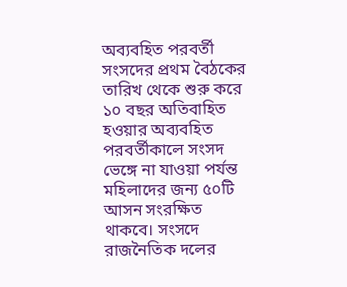অব্যবহিত পরবর্তী সংসদের প্রথম বৈঠকের তারিখ থেকে শুরু করে ১০ বছর অতিবাহিত হওয়ার অব্যবহিত পরবর্তীকালে সংসদ ভেঙ্গে না যাওয়া পর্যন্ত মহিলাদের জন্য ৫০টি আসন সংরক্ষিত থাকবে। সংসদে রাজনৈতিক দলের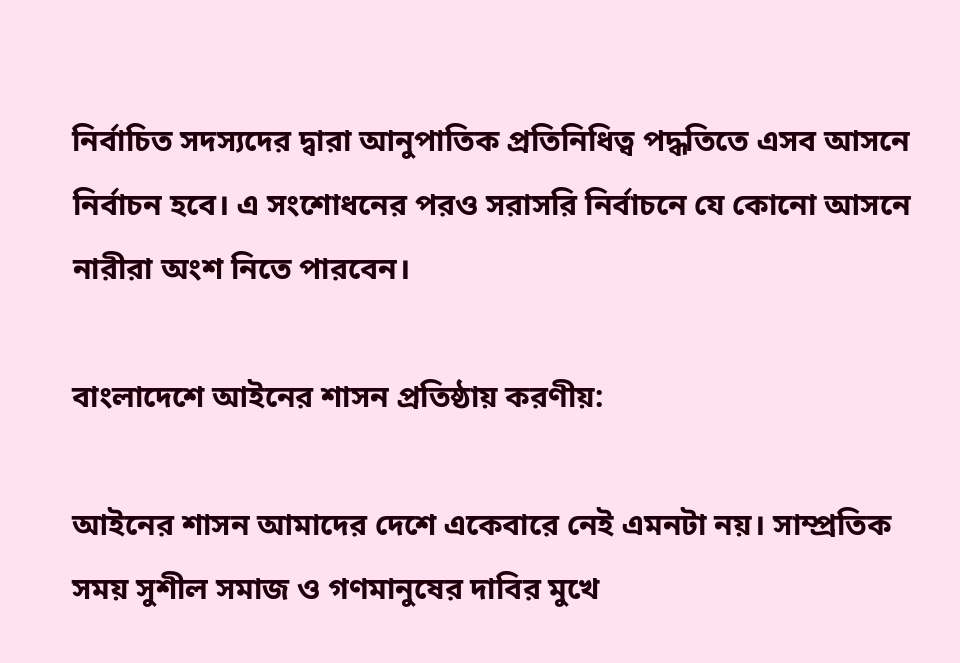নির্বাচিত সদস্যদের দ্বারা আনুপাতিক প্রতিনিধিত্ব পদ্ধতিতে এসব আসনে নির্বাচন হবে। এ সংশোধনের পরও সরাসরি নির্বাচনে যে কোনো আসনে নারীরা অংশ নিতে পারবেন।

বাংলাদেশে আইনের শাসন প্রতিষ্ঠায় করণীয়:

আইনের শাসন আমাদের দেশে একেবারে নেই এমনটা নয়। সাম্প্রতিক সময় সুশীল সমাজ ও গণমানুষের দাবির মুখে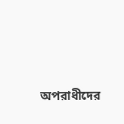অপরাধীদের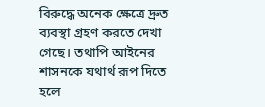বিরুদ্ধে অনেক ক্ষেত্রে দ্রুত ব্যবস্থা গ্রহণ করতে দেখা গেছে। তথাপি আইনের শাসনকে যথার্থ রূপ দিতে হলে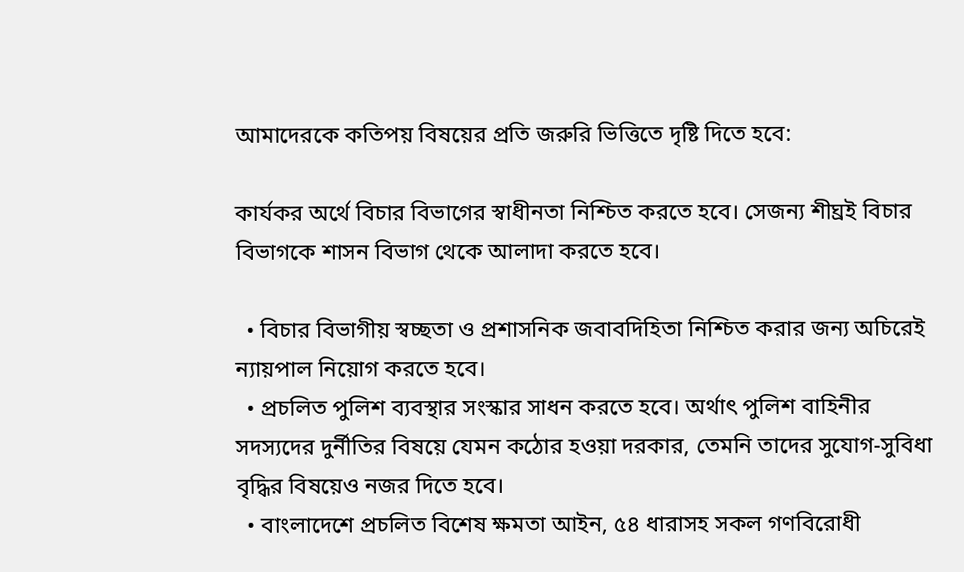আমাদেরকে কতিপয় বিষয়ের প্রতি জরুরি ভিত্তিতে দৃষ্টি দিতে হবে:

কার্যকর অর্থে বিচার বিভাগের স্বাধীনতা নিশ্চিত করতে হবে। সেজন্য শীঘ্রই বিচার বিভাগকে শাসন বিভাগ থেকে আলাদা করতে হবে।

  • বিচার বিভাগীয় স্বচ্ছতা ও প্রশাসনিক জবাবদিহিতা নিশ্চিত করার জন্য অচিরেই ন্যায়পাল নিয়োগ করতে হবে।
  • প্রচলিত পুলিশ ব্যবস্থার সংস্কার সাধন করতে হবে। অর্থাৎ পুলিশ বাহিনীর সদস্যদের দুর্নীতির বিষয়ে যেমন কঠোর হওয়া দরকার, তেমনি তাদের সুযোগ-সুবিধা বৃদ্ধির বিষয়েও নজর দিতে হবে।
  • বাংলাদেশে প্রচলিত বিশেষ ক্ষমতা আইন, ৫৪ ধারাসহ সকল গণবিরোধী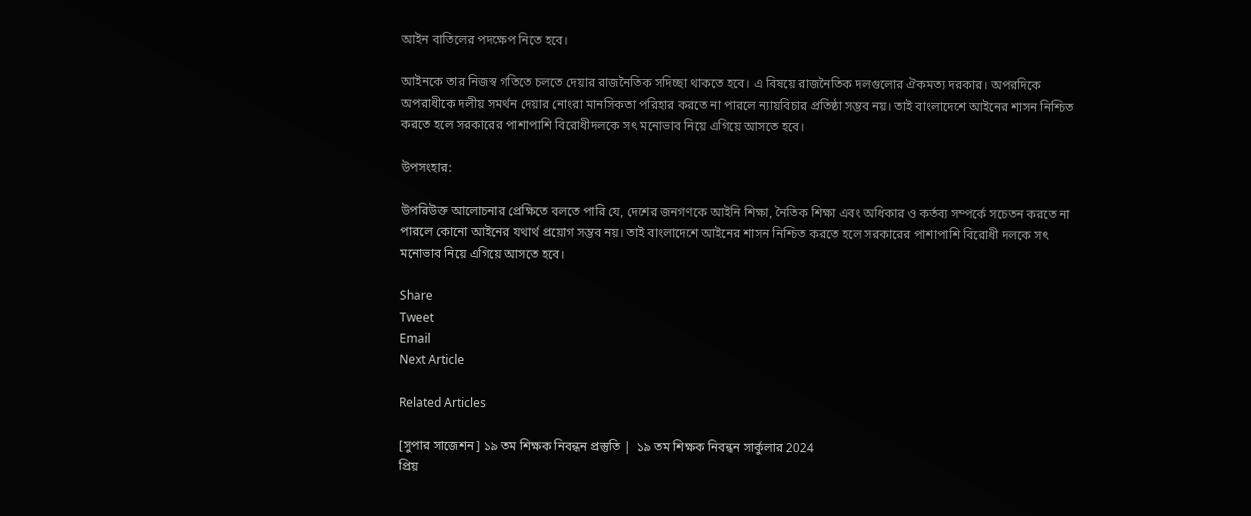আইন বাতিলের পদক্ষেপ নিতে হবে।

আইনকে তার নিজস্ব গতিতে চলতে দেয়ার রাজনৈতিক সদিচ্ছা থাকতে হবে। এ বিষয়ে রাজনৈতিক দলগুলোর ঐকমত্য দরকার। অপরদিকে অপরাধীকে দলীয় সমর্থন দেয়ার নোংরা মানসিকতা পরিহার করতে না পারলে ন্যায়বিচার প্রতিষ্ঠা সম্ভব নয়। তাই বাংলাদেশে আইনের শাসন নিশ্চিত করতে হলে সরকারের পাশাপাশি বিরোধীদলকে সৎ মনোভাব নিয়ে এগিয়ে আসতে হবে।

উপসংহার:

উপরিউক্ত আলোচনার প্রেক্ষিতে বলতে পারি যে, দেশের জনগণকে আইনি শিক্ষা, নৈতিক শিক্ষা এবং অধিকার ও কর্তব্য সম্পর্কে সচেতন করতে না পারলে কোনো আইনের যথার্থ প্রয়োগ সম্ভব নয়। তাই বাংলাদেশে আইনের শাসন নিশ্চিত করতে হলে সরকারের পাশাপাশি বিরোধী দলকে সৎ মনোভাব নিয়ে এগিয়ে আসতে হবে।

Share
Tweet
Email
Next Article

Related Articles

[সুপার সাজেশন] ১৯ তম শিক্ষক নিবন্ধন প্রস্তুতি |  ১৯ তম শিক্ষক নিবন্ধন সার্কুলার 2024
প্রিয়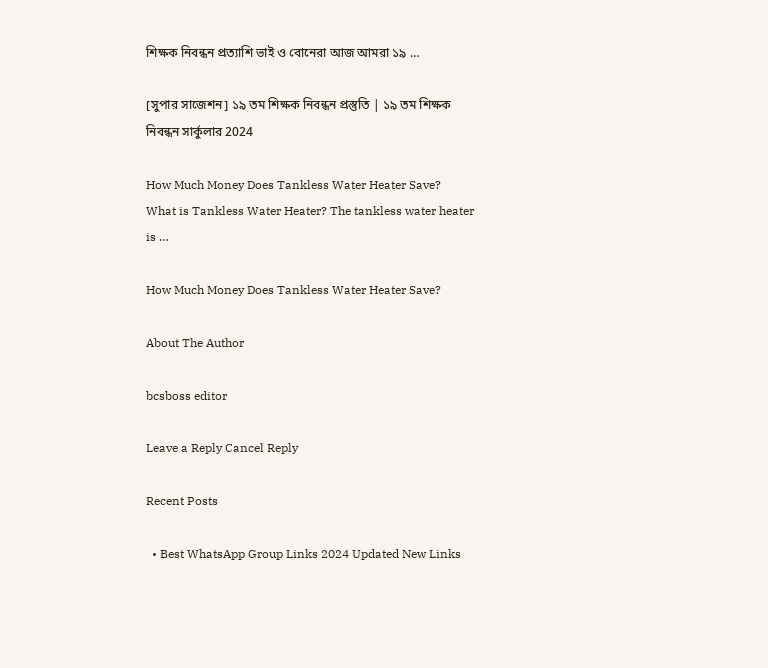শিক্ষক নিবন্ধন প্রত্যাশি ভাই ও বোনেরা আজ আমরা ১৯ …

[সুপার সাজেশন] ১৯ তম শিক্ষক নিবন্ধন প্রস্তুতি | ১৯ তম শিক্ষক নিবন্ধন সার্কুলার 2024

How Much Money Does Tankless Water Heater Save?
What is Tankless Water Heater? The tankless water heater is …

How Much Money Does Tankless Water Heater Save?

About The Author

bcsboss editor

Leave a Reply Cancel Reply

Recent Posts

  • Best WhatsApp Group Links 2024 Updated New Links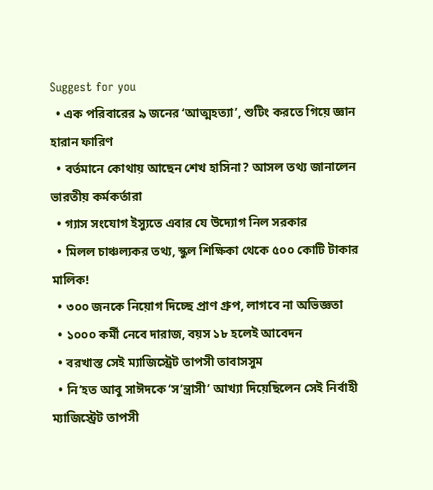Suggest for you
  • এক পরিবারের ৯ জনের ‘আত্মহত্যা’, শুটিং করতে গিয়ে জ্ঞান হারান ফারিণ
  • বর্তমানে কোথায় আছেন শেখ হাসিনা? আসল তথ্য জানালেন ভারতীয় কর্মকর্তারা
  • গ্যাস সংযোগ ইস্যুতে এবার যে উদ্যোগ নিল সরকার
  • মিলল চাঞ্চল্যকর তথ্য, স্কুল শিক্ষিকা থেকে ৫০০ কোটি টাকার মালিক!
  • ৩০০ জনকে নিয়োগ দিচ্ছে প্রাণ গ্রুপ, লাগবে না অভিজ্ঞতা
  • ১০০০ কর্মী নেবে দারাজ, বয়স ১৮ হলেই আবেদন
  • বরখাস্ত সেই ম্যাজিস্ট্রেট তাপসী তাবাসসুম
  • নি’হত আবু সাঈদকে ‘স’ন্ত্রাসী’ আখ্যা দিয়েছিলেন সেই নির্বাহী ম্যাজিস্ট্রেট তাপসী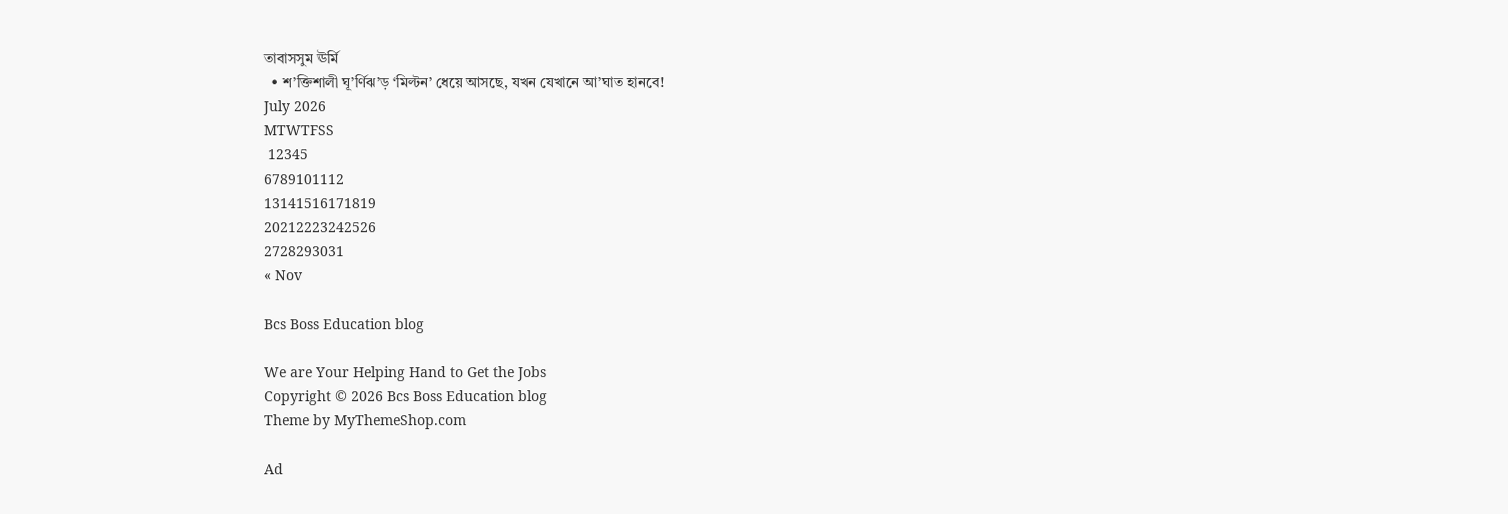তাবাসসুম ঊর্মি
  • শ’ক্তিশালী ঘূ’র্ণিঝ’ড় ‘মিল্টন’ ধেয়ে আসছে, যখন যেখানে আ’ঘাত হানবে!
July 2026
MTWTFSS
 12345
6789101112
13141516171819
20212223242526
2728293031
« Nov

Bcs Boss Education blog

We are Your Helping Hand to Get the Jobs
Copyright © 2026 Bcs Boss Education blog
Theme by MyThemeShop.com

Ad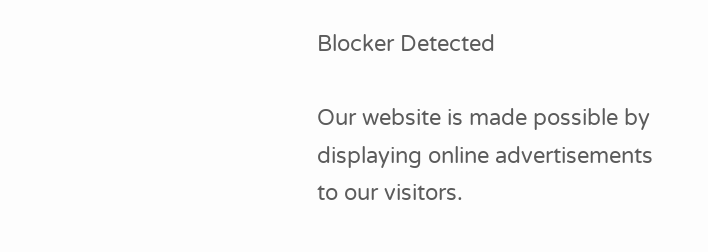Blocker Detected

Our website is made possible by displaying online advertisements to our visitors.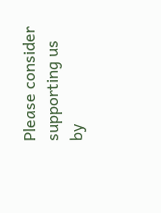Please consider supporting us by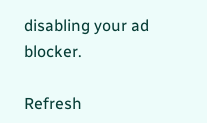disabling your ad blocker.

Refresh